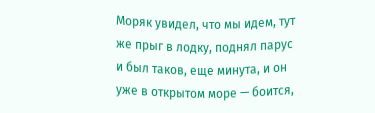Моряк увидел, что мы идем, тут же прыг в лодку, поднял парус и был таков, еще минута, и он уже в открытом море — боится,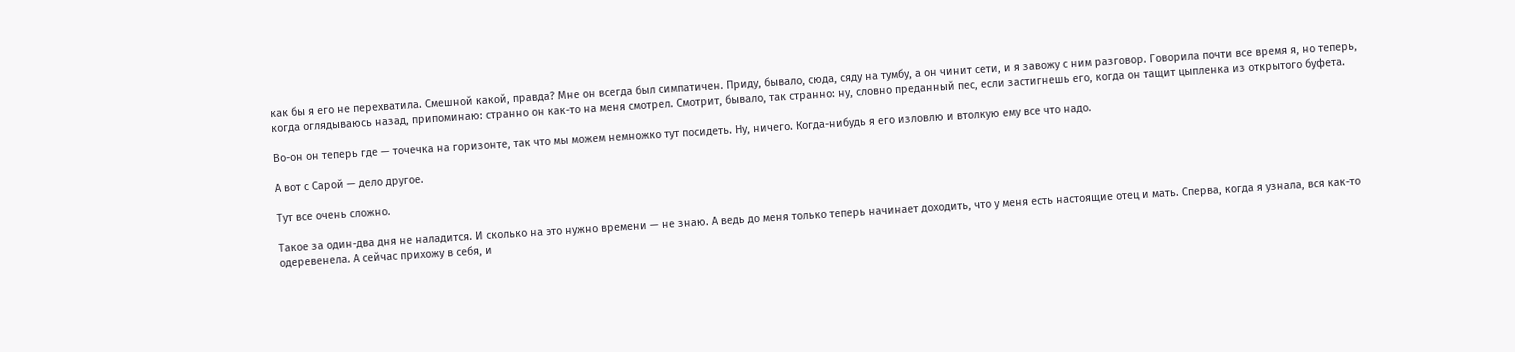как бы я его не перехватила. Смешной какой, правда? Мне он всегда был симпатичен. Приду, бывало, сюда, сяду на тумбу, а он чинит сети, и я завожу с ним разговор. Говорила почти все время я, но теперь, когда оглядываюсь назад, припоминаю: странно он как-то на меня смотрел. Смотрит, бывало, так странно: ну, словно преданный пес, если застигнешь его, когда он тащит цыпленка из открытого буфета.

Во-он он теперь где — точечка на горизонте, так что мы можем немножко тут посидеть. Ну, ничего. Когда-нибудь я его изловлю и втолкую ему все что надо.

А вот с Сарой — дело другое.

Тут все очень сложно.

Такое за один-два дня не наладится. И сколько на это нужно времени — не знаю. А ведь до меня только теперь начинает доходить, что у меня есть настоящие отец и мать. Сперва, когда я узнала, вся как-то одеревенела. А сейчас прихожу в себя, и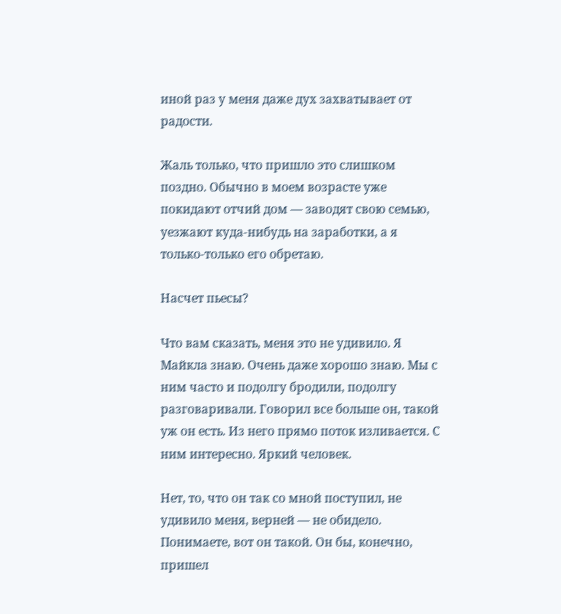иной раз у меня даже дух захватывает от радости.

Жаль только, что пришло это слишком поздно. Обычно в моем возрасте уже покидают отчий дом — заводят свою семью, уезжают куда-нибудь на заработки, а я только-только его обретаю.

Насчет пьесы?

Что вам сказать, меня это не удивило. Я Майкла знаю. Очень даже хорошо знаю. Мы с ним часто и подолгу бродили, подолгу разговаривали. Говорил все больше он, такой уж он есть. Из него прямо поток изливается. С ним интересно. Яркий человек.

Нет, то, что он так со мной поступил, не удивило меня, верней — не обидело. Понимаете, вот он такой. Он бы, конечно, пришел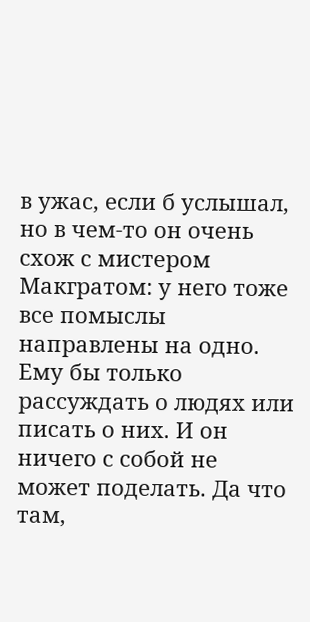в ужас, если б услышал, но в чем-то он очень схож с мистером Макгратом: у него тоже все помыслы направлены на одно. Ему бы только рассуждать о людях или писать о них. И он ничего с собой не может поделать. Да что там,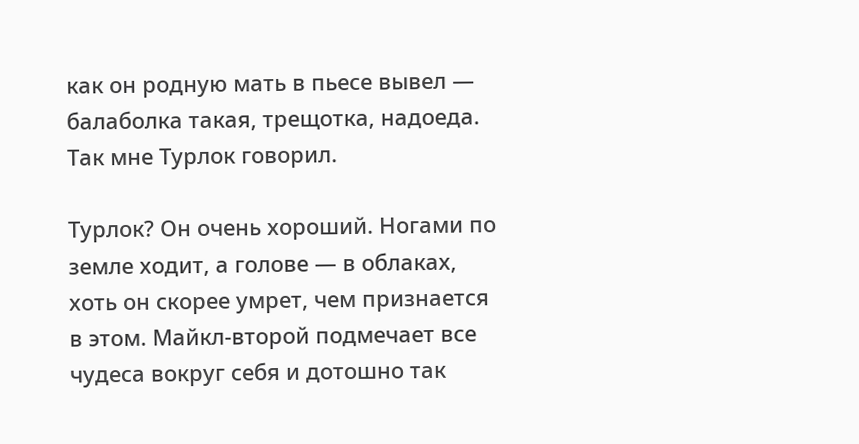как он родную мать в пьесе вывел — балаболка такая, трещотка, надоеда. Так мне Турлок говорил.

Турлок? Он очень хороший. Ногами по земле ходит, а голове — в облаках, хоть он скорее умрет, чем признается в этом. Майкл-второй подмечает все чудеса вокруг себя и дотошно так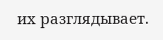их разглядывает.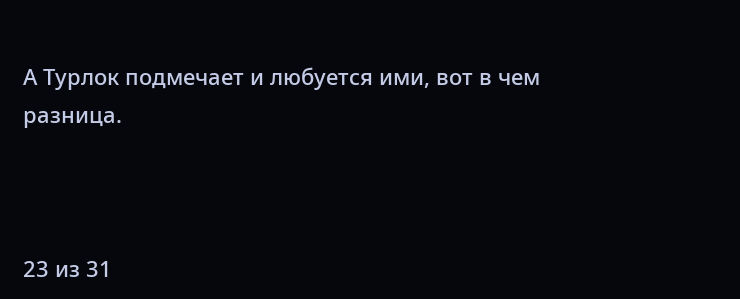А Турлок подмечает и любуется ими, вот в чем разница.



23 из 31